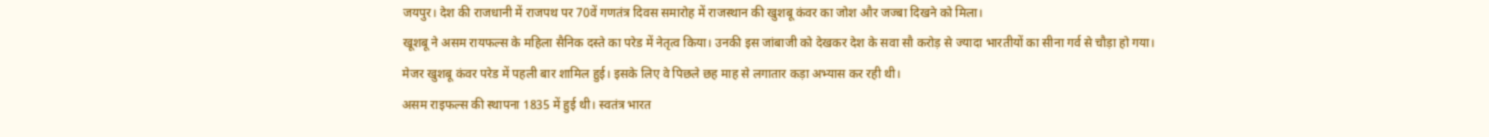जयपुर। देश की राजधानी में राजपथ पर 70वें गणतंत्र दिवस समारोह में राजस्थान की खुशबू कंवर का जोश और जज्बा दिखने को मिला।
खूशबू ने असम रायफल्स के महिला सैनिक दस्ते का परेड में नेतृत्व किया। उनकी इस जांबाजी को देखकर देश के सवा सौ करोड़ से ज्यादा भारतीयों का सीना गर्व से चौड़ा हो गया।
मेजर खुशबू कंवर परेड में पहली बार शामिल हुई। इसके लिए वे पिछले छह माह से लगातार कड़ा अभ्यास कर रही थी।
असम राइफल्स की स्थापना 1835 में हुई थी। स्वतंत्र भारत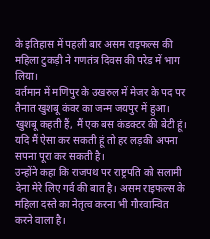के इतिहास में पहली बार असम राइफल्स की महिला टुकड़ी ने गणतंत्र दिवस की परेड में भाग लिया।
वर्तमान में मणिपुर के उखरुल में मेजर के पद पर तैनात खुशबू कंवर का जन्म जयपुर में हुआ। खुशबू कहती हैं, मैं एक बस कंडक्टर की बेटी हूं। यदि मैं ऐसा कर सकती हूं तो हर लड़की अपना सपना पूरा कर सकती है।
उन्होंने कहा कि राजपथ पर राष्ट्रपति को सलामी देना मेरे लिए गर्व की बात है। असम राइफल्स के महिला दस्ते का नेतृत्व करना भी गौरवान्वित करने वाला है।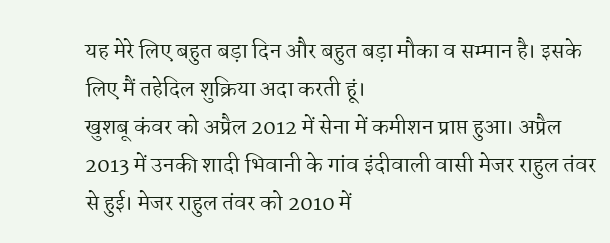यह मेरे लिए बहुत बड़ा दिन और बहुत बड़ा मौका व सम्मान है। इसके लिए मैं तहेदिल शुक्रिया अदा करती हूं।
खुशबू कंवर को अप्रैल 2012 में सेना में कमीशन प्राप्त हुआ। अप्रैल 2013 में उनकी शादी भिवानी के गांव इंदीवाली वासी मेजर राहुल तंवर से हुई। मेजर राहुल तंवर को 2010 में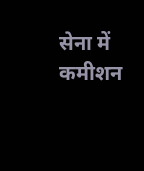सेना में कमीशन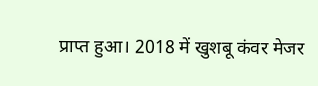प्राप्त हुआ। 2018 में खुशबू कंवर मेजर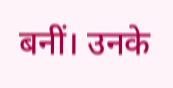बनीं। उनके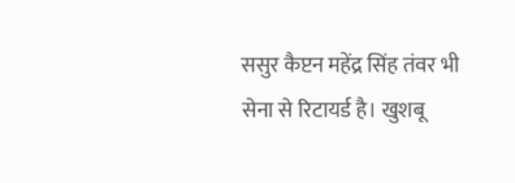ससुर कैप्टन महेंद्र सिंह तंवर भी सेना से रिटायर्ड है। खुशबू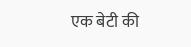एक बेटी की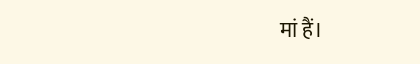मां हैं।